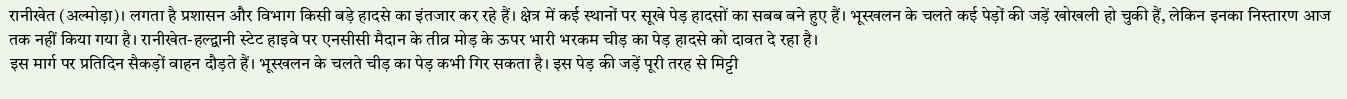रानीखेत (अल्मोड़ा)। लगता है प्रशासन और विभाग किसी बड़े हादसे का इंतजार कर रहे हैं। क्षेत्र में कई स्थानों पर सूखे पेड़ हादसों का सबब बने हुए हैं। भूस्खलन के चलते कई पेड़ों की जड़ें खोखली हो चुकी हैं, लेकिन इनका निस्तारण आज तक नहीं किया गया है। रानीखेत-हल्द्वानी स्टेट हाइवे पर एनसीसी मैदान के तीव्र मोड़ के ऊपर भारी भरकम चीड़ का पेड़ हादसे को दावत दे रहा है।
इस मार्ग पर प्रतिदिन सैकड़ों वाहन दौड़ते हैं। भूस्खलन के चलते चीड़ का पेड़ कभी गिर सकता है। इस पेड़ की जड़ें पूरी तरह से मिट्टी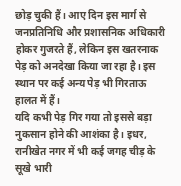छोड़ चुकी हैं। आए दिन इस मार्ग से जनप्रतिनिधि और प्रशासनिक अधिकारी होकर गुजरते हैं, लेकिन इस खतरनाक पेड़ को अनदेखा किया जा रहा है। इस स्थान पर कई अन्य पेड़ भी गिरताऊ हालत में हैं।
यदि कभी पेड़ गिर गया तो इससे बड़ा नुकसान होने की आशंका है। इधर, रानीखेत नगर में भी कई जगह चीड़ के सूखे भारी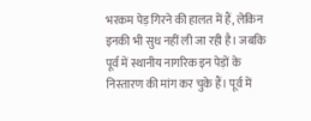भरकम पेड़ गिरने की हालत में हैं, लेकिन इनकी भी सुध नहीं ली जा रही है। जबकि पूर्व में स्थानीय नागरिक इन पेड़ों के निस्तारण की मांग कर चुके हैं। पूर्व में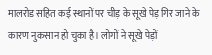मालरोड सहित कई स्थानों पर चीड़ के सूखे पेड़ गिर जाने के कारण नुकसान हो चुका है। लोगों ने सूखे पेड़ों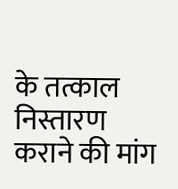के तत्काल निस्तारण कराने की मांग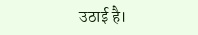उठाई है।